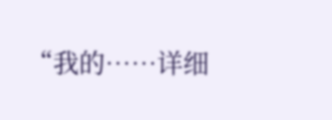“我的……详细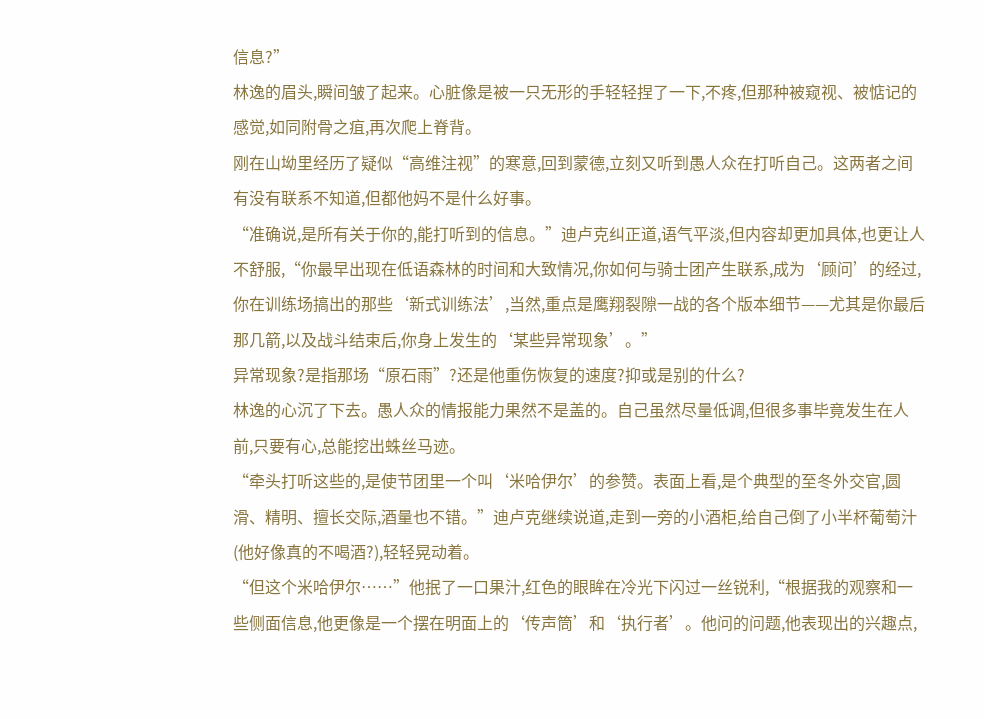信息?”
林逸的眉头,瞬间皱了起来。心脏像是被一只无形的手轻轻捏了一下,不疼,但那种被窥视、被惦记的感觉,如同附骨之疽,再次爬上脊背。
刚在山坳里经历了疑似“高维注视”的寒意,回到蒙德,立刻又听到愚人众在打听自己。这两者之间有没有联系不知道,但都他妈不是什么好事。
“准确说,是所有关于你的,能打听到的信息。”迪卢克纠正道,语气平淡,但内容却更加具体,也更让人不舒服,“你最早出现在低语森林的时间和大致情况,你如何与骑士团产生联系,成为‘顾问’的经过,你在训练场搞出的那些‘新式训练法’,当然,重点是鹰翔裂隙一战的各个版本细节——尤其是你最后那几箭,以及战斗结束后,你身上发生的‘某些异常现象’。”
异常现象?是指那场“原石雨”?还是他重伤恢复的速度?抑或是别的什么?
林逸的心沉了下去。愚人众的情报能力果然不是盖的。自己虽然尽量低调,但很多事毕竟发生在人前,只要有心,总能挖出蛛丝马迹。
“牵头打听这些的,是使节团里一个叫‘米哈伊尔’的参赞。表面上看,是个典型的至冬外交官,圆滑、精明、擅长交际,酒量也不错。”迪卢克继续说道,走到一旁的小酒柜,给自己倒了小半杯葡萄汁(他好像真的不喝酒?),轻轻晃动着。
“但这个米哈伊尔……”他抿了一口果汁,红色的眼眸在冷光下闪过一丝锐利,“根据我的观察和一些侧面信息,他更像是一个摆在明面上的‘传声筒’和‘执行者’。他问的问题,他表现出的兴趣点,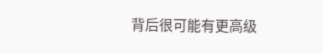背后很可能有更高级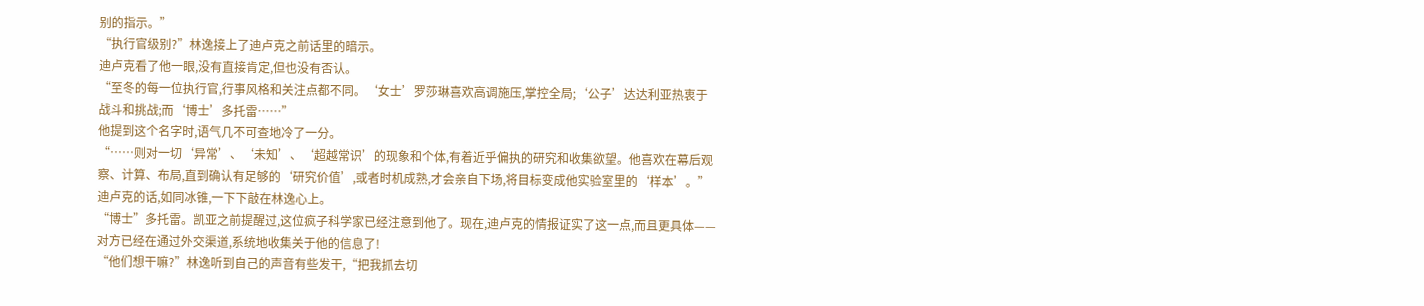别的指示。”
“执行官级别?”林逸接上了迪卢克之前话里的暗示。
迪卢克看了他一眼,没有直接肯定,但也没有否认。
“至冬的每一位执行官,行事风格和关注点都不同。‘女士’罗莎琳喜欢高调施压,掌控全局;‘公子’达达利亚热衷于战斗和挑战;而‘博士’多托雷……”
他提到这个名字时,语气几不可查地冷了一分。
“……则对一切‘异常’、‘未知’、‘超越常识’的现象和个体,有着近乎偏执的研究和收集欲望。他喜欢在幕后观察、计算、布局,直到确认有足够的‘研究价值’,或者时机成熟,才会亲自下场,将目标变成他实验室里的‘样本’。”
迪卢克的话,如同冰锥,一下下敲在林逸心上。
“博士”多托雷。凯亚之前提醒过,这位疯子科学家已经注意到他了。现在,迪卢克的情报证实了这一点,而且更具体——对方已经在通过外交渠道,系统地收集关于他的信息了!
“他们想干嘛?”林逸听到自己的声音有些发干,“把我抓去切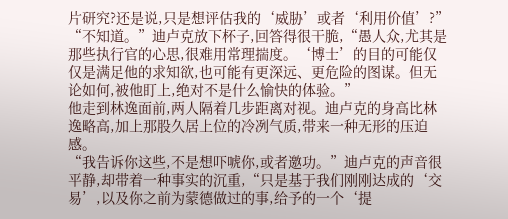片研究?还是说,只是想评估我的‘威胁’或者‘利用价值’?”
“不知道。”迪卢克放下杯子,回答得很干脆,“愚人众,尤其是那些执行官的心思,很难用常理揣度。‘博士’的目的可能仅仅是满足他的求知欲,也可能有更深远、更危险的图谋。但无论如何,被他盯上,绝对不是什么愉快的体验。”
他走到林逸面前,两人隔着几步距离对视。迪卢克的身高比林逸略高,加上那股久居上位的冷冽气质,带来一种无形的压迫感。
“我告诉你这些,不是想吓唬你,或者邀功。”迪卢克的声音很平静,却带着一种事实的沉重,“只是基于我们刚刚达成的‘交易’,以及你之前为蒙德做过的事,给予的一个‘提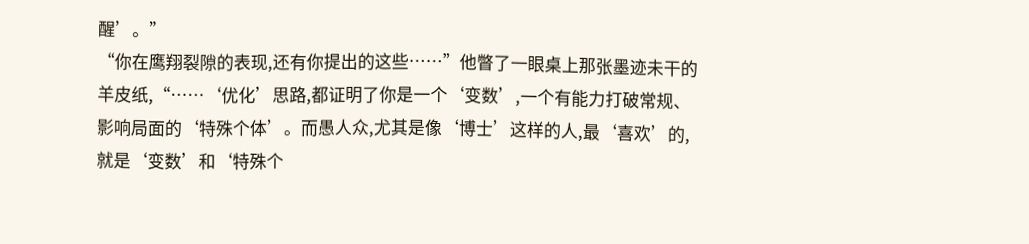醒’。”
“你在鹰翔裂隙的表现,还有你提出的这些……”他瞥了一眼桌上那张墨迹未干的羊皮纸,“……‘优化’思路,都证明了你是一个‘变数’,一个有能力打破常规、影响局面的‘特殊个体’。而愚人众,尤其是像‘博士’这样的人,最‘喜欢’的,就是‘变数’和‘特殊个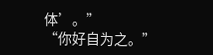体’。”
“你好自为之。”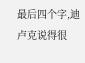最后四个字,迪卢克说得很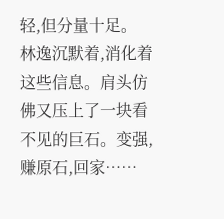轻,但分量十足。
林逸沉默着,消化着这些信息。肩头仿佛又压上了一块看不见的巨石。变强,赚原石,回家……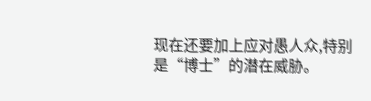现在还要加上应对愚人众,特别是“博士”的潜在威胁。